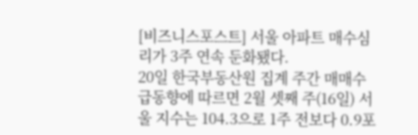[비즈니스포스트] 서울 아파트 매수심리가 3주 연속 둔화됐다.
20일 한국부동산원 집계 주간 매매수급동향에 따르면 2월 셋째 주(16일) 서울 지수는 104.3으로 1주 전보다 0.9포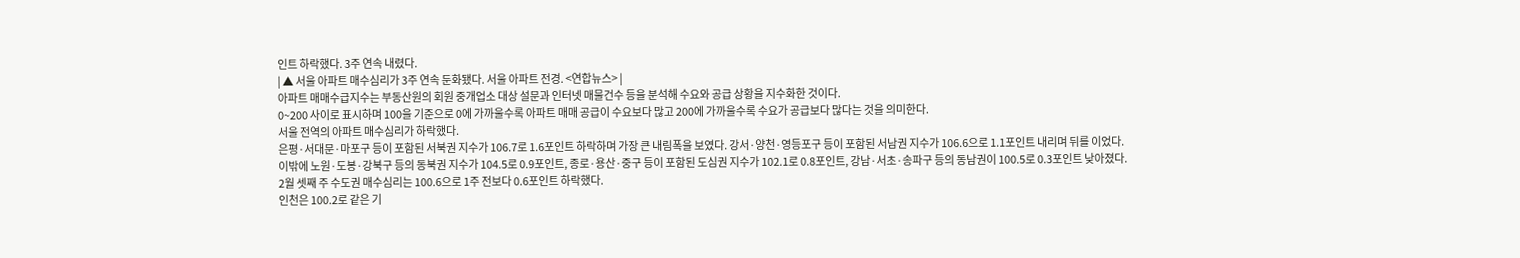인트 하락했다. 3주 연속 내렸다.
| ▲ 서울 아파트 매수심리가 3주 연속 둔화됐다. 서울 아파트 전경. <연합뉴스> |
아파트 매매수급지수는 부동산원의 회원 중개업소 대상 설문과 인터넷 매물건수 등을 분석해 수요와 공급 상황을 지수화한 것이다.
0~200 사이로 표시하며 100을 기준으로 0에 가까울수록 아파트 매매 공급이 수요보다 많고 200에 가까울수록 수요가 공급보다 많다는 것을 의미한다.
서울 전역의 아파트 매수심리가 하락했다.
은평·서대문·마포구 등이 포함된 서북권 지수가 106.7로 1.6포인트 하락하며 가장 큰 내림폭을 보였다. 강서·양천·영등포구 등이 포함된 서남권 지수가 106.6으로 1.1포인트 내리며 뒤를 이었다.
이밖에 노원·도봉·강북구 등의 동북권 지수가 104.5로 0.9포인트, 종로·용산·중구 등이 포함된 도심권 지수가 102.1로 0.8포인트, 강남·서초·송파구 등의 동남권이 100.5로 0.3포인트 낮아졌다.
2월 셋째 주 수도권 매수심리는 100.6으로 1주 전보다 0.6포인트 하락했다.
인천은 100.2로 같은 기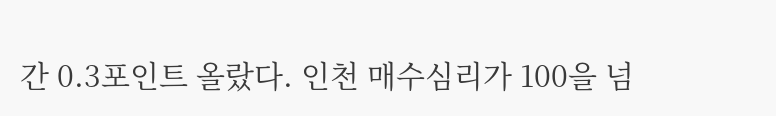간 0.3포인트 올랐다. 인천 매수심리가 100을 넘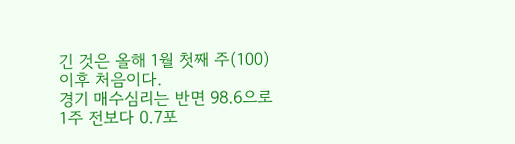긴 것은 올해 1월 첫째 주(100) 이후 처음이다.
경기 매수심리는 반면 98.6으로 1주 전보다 0.7포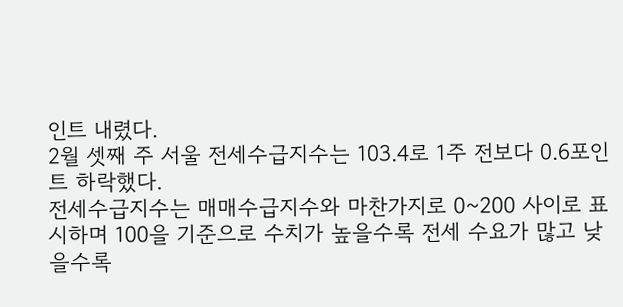인트 내렸다.
2월 셋째 주 서울 전세수급지수는 103.4로 1주 전보다 0.6포인트 하락했다.
전세수급지수는 매매수급지수와 마찬가지로 0~200 사이로 표시하며 100을 기준으로 수치가 높을수록 전세 수요가 많고 낮을수록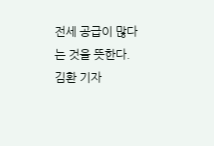전세 공급이 많다는 것을 뜻한다. 김환 기자